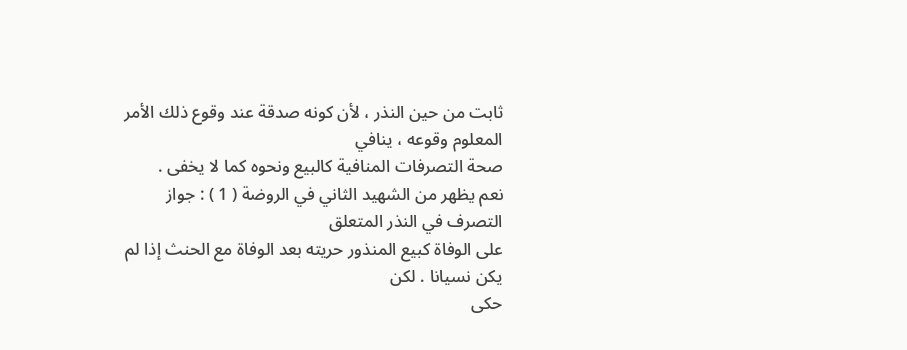ثابت من حين النذر ، لأن كونه صدقة عند وقوع ذلك الأمر المعلوم وقوعه ، ينافي
صحة التصرفات المنافية كالبيع ونحوه كما لا يخفى .
نعم يظهر من الشهيد الثاني في الروضة ( 1 ) : جواز التصرف في النذر المتعلق
على الوفاة كبيع المنذور حريته بعد الوفاة مع الحنث إذا لم يكن نسيانا . لكن
حكى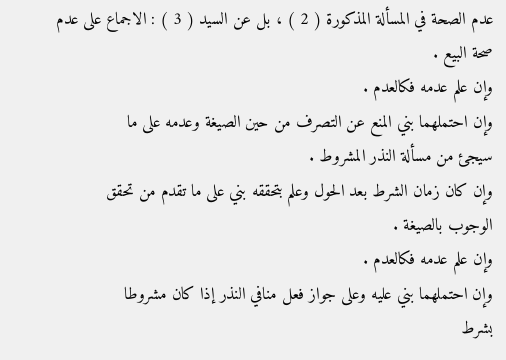عدم الصحة في المسألة المذكورة ( 2 ) ، بل عن السيد ( 3 ) : الاجماع على عدم
صحة البيع .
وإن علم عدمه فكالعدم .
وإن احتملهما بني المنع عن التصرف من حين الصيغة وعدمه على ما
سيجئ من مسألة النذر المشروط .
وإن كان زمان الشرط بعد الحول وعلم بتحققه بني على ما تقدم من تحقق
الوجوب بالصيغة .
وإن علم عدمه فكالعدم .
وإن احتملهما بني عليه وعلى جواز فعل منافي النذر إذا كان مشروطا
بشرط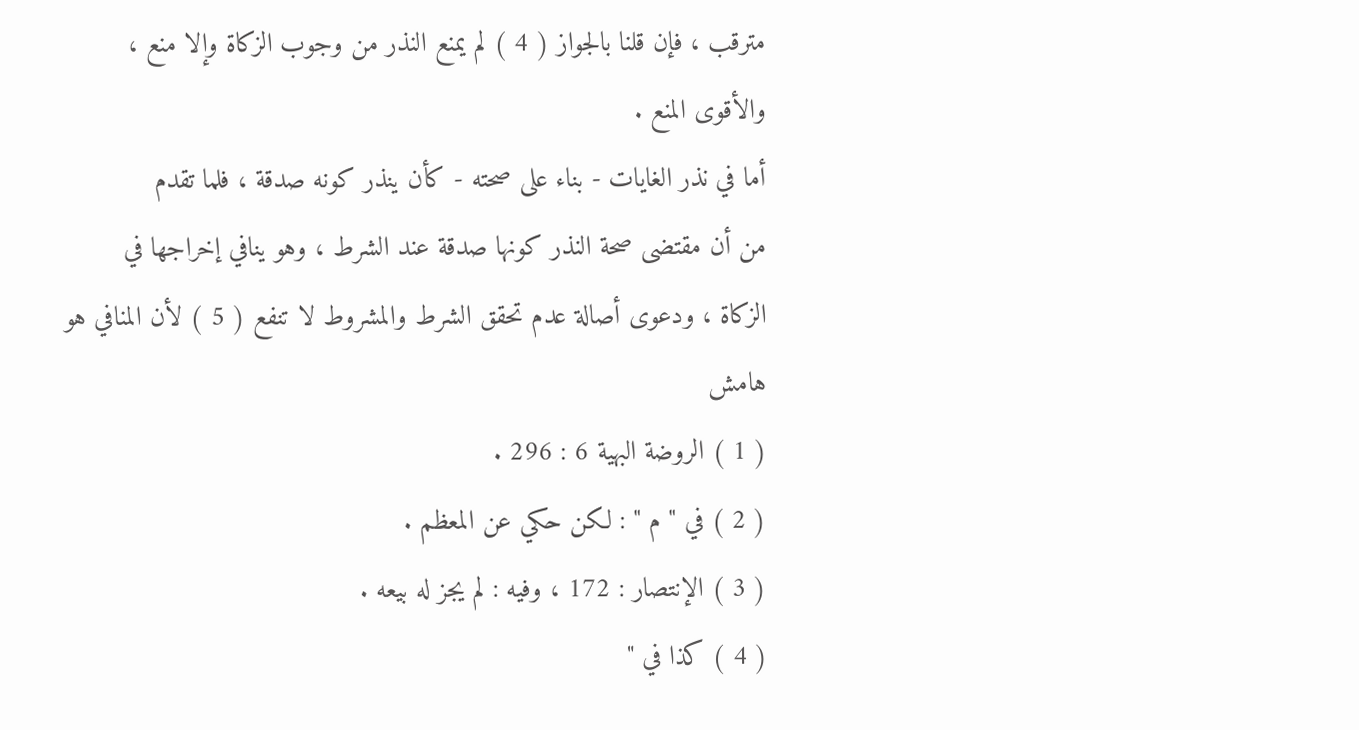مترقب ، فإن قلنا بالجواز ( 4 ) لم يمنع النذر من وجوب الزكاة وإلا منع ،
والأقوى المنع .
أما في نذر الغايات - بناء على صحته - كأن ينذر كونه صدقة ، فلما تقدم
من أن مقتضى صحة النذر كونها صدقة عند الشرط ، وهو ينافي إخراجها في
الزكاة ، ودعوى أصالة عدم تحقق الشرط والمشروط لا تنفع ( 5 ) لأن المنافي هو
هامش
( 1 ) الروضة البهية 6 : 296 .
( 2 ) في " م " : لكن حكي عن المعظم .
( 3 ) الإنتصار : 172 ، وفيه : لم يجز له بيعه .
( 4 ) كذا في "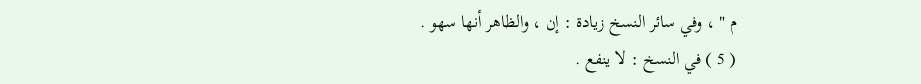م " ، وفي سائر النسخ زيادة : إن ، والظاهر أنها سهو .
( 5 ) في النسخ : لا ينفع .